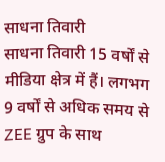साधना तिवारी
साधना तिवारी 15 वर्षों से मीडिया क्षेत्र में हैं। लगभग 9 वर्षों से अधिक समय से ZEE ग्रुप के साथ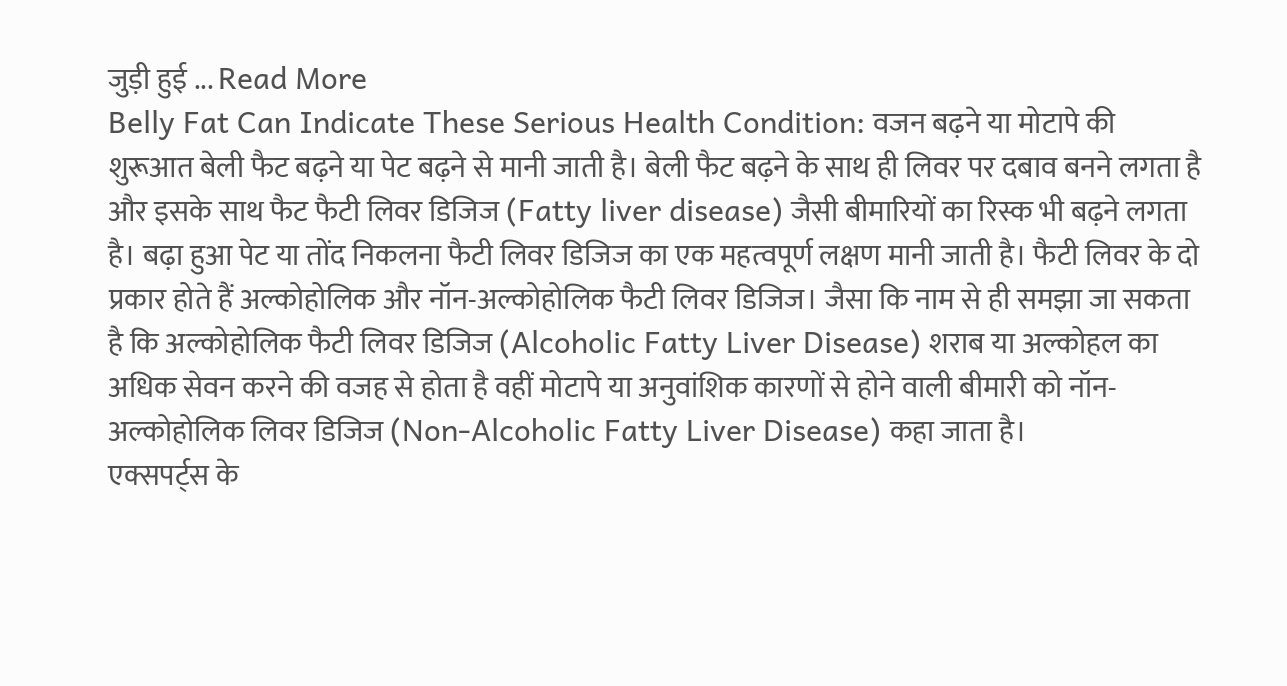जुड़ी हुई ... Read More
Belly Fat Can Indicate These Serious Health Condition: वजन बढ़ने या मोटापे की शुरूआत बेली फैट बढ़ने या पेट बढ़ने से मानी जाती है। बेली फैट बढ़ने के साथ ही लिवर पर दबाव बनने लगता है और इसके साथ फैट फैटी लिवर डिजिज (Fatty liver disease) जैसी बीमारियों का रिस्क भी बढ़ने लगता है। बढ़ा हुआ पेट या तोंद निकलना फैटी लिवर डिजिज का एक महत्वपूर्ण लक्षण मानी जाती है। फैटी लिवर के दो प्रकार होते हैं अल्कोहोलिक और नॉन-अल्कोहोलिक फैटी लिवर डिजिज। जैसा कि नाम से ही समझा जा सकता है कि अल्कोहोलिक फैटी लिवर डिजिज (Alcoholic Fatty Liver Disease) शराब या अल्कोहल का अधिक सेवन करने की वजह से होता है वहीं मोटापे या अनुवांशिक कारणों से होने वाली बीमारी को नॉन-अल्कोहोलिक लिवर डिजिज (Non-Alcoholic Fatty Liver Disease) कहा जाता है।
एक्सपर्ट्स के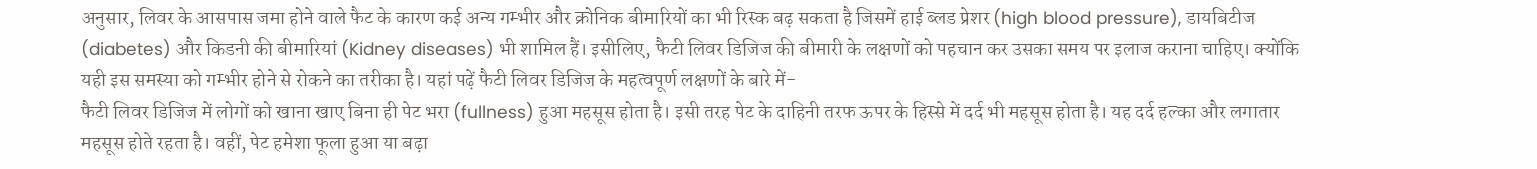अनुसार, लिवर के आसपास जमा होने वाले फैट के कारण कई अन्य गम्भीर और क्रोनिक बीमारियों का भी रिस्क बढ़ सकता है जिसमें हाई ब्लड प्रेशर (high blood pressure), डायबिटीज (diabetes) और किडनी की बीमारियां (Kidney diseases) भी शामिल हैं। इसीलिए, फैटी लिवर डिजिज की बीमारी के लक्षणों को पहचान कर उसका समय पर इलाज कराना चाहिए। क्योंकि यही इस समस्या को गम्भीर होने से रोकने का तरीका है। यहां पढ़ें फैटी लिवर डिजिज के महत्वपूर्ण लक्षणों के बारे में-
फैटी लिवर डिजिज में लोगों को खाना खाए बिना ही पेट भरा (fullness) हुआ महसूस होता है। इसी तरह पेट के दाहिनी तरफ ऊपर के हिस्से में दर्द भी महसूस होता है। यह दर्द हल्का और लगातार महसूस होते रहता है। वहीं, पेट हमेशा फूला हुआ या बढ़ा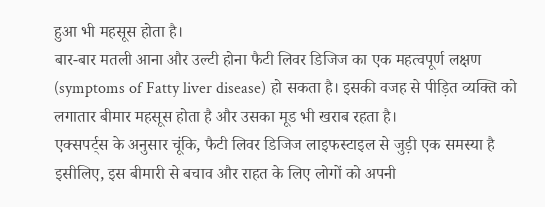हुआ भी महसूस होता है।
बार-बार मतली आना और उल्टी होना फैटी लिवर डिजिज का एक महत्वपूर्ण लक्षण (symptoms of Fatty liver disease) हो सकता है। इसकी वजह से पीड़ित व्यक्ति को लगातार बीमार महसूस होता है और उसका मूड भी खराब रहता है।
एक्सपर्ट्स के अनुसार चूंकि, फैटी लिवर डिजिज लाइफस्टाइल से जुड़ी एक समस्या है इसीलिए, इस बीमारी से बचाव और राहत के लिए लोगों को अपनी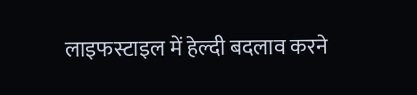लाइफस्टाइल में हेल्दी बदलाव करने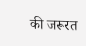की जरूरत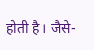होती है। जैसे-